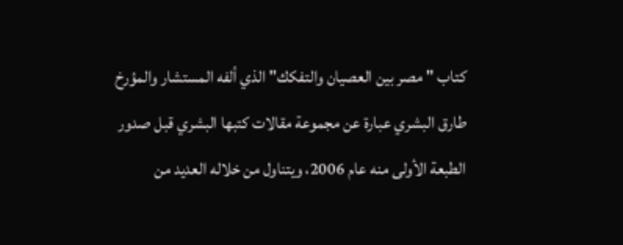كتاب "مصر بين العصيان والتفكك" الذي ألفه المستشار والمؤرخ طارق البشري عبارة عن مجموعة مقالات كتبها البشري قبل صدور الطبعة الأولى منه عام 2006، ويتناول من خلاله العديد من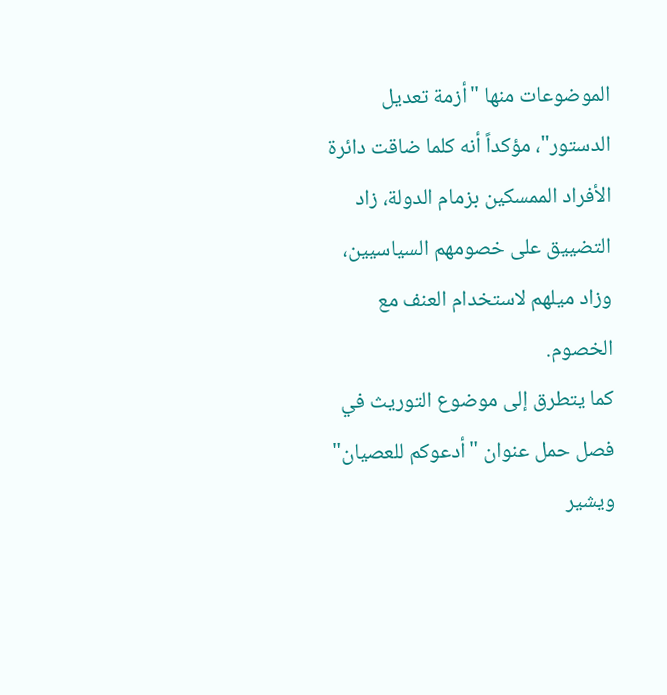الموضوعات منها "أزمة تعديل الدستور"، مؤكداً أنه كلما ضاقت دائرة الأفراد الممسكين بزمام الدولة، زاد التضييق على خصومهم السياسيين، وزاد ميلهم لاستخدام العنف مع الخصوم.
كما يتطرق إلى موضوع التوريث في فصل حمل عنوان "أدعوكم للعصيان" ويشير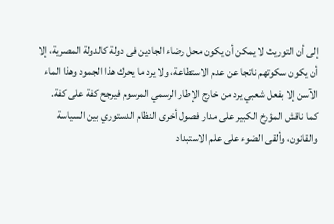إلى أن التوريث لا يمكن أن يكون محل رضاء الجادين فى دولة كالدولة المصرية، إلا أن يكون سكوتهم ناتجا عن عدم الاستطاعة، ولا يرد ما يحرك هذا الجمود وهذا الماء الآسن إلا بفعل شعبي يرد من خارج الإطار الرسمي المرسوم فيرجح كفة على كفة.
كما ناقش المؤرخ الكبير على مدار فصول أخرى النظام الدستوري بين السياسة والقانون، وألقى الضوء على علم الاستبداد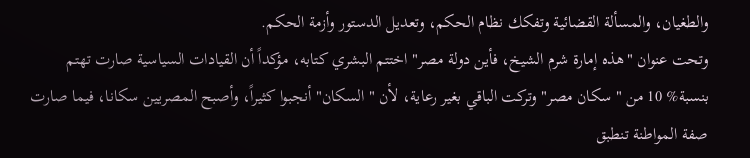والطغيان، والمسألة القضائية وتفكك نظام الحكم، وتعديل الدستور وأزمة الحكم.
وتحت عنوان "هذه إمارة شرم الشيخ، فأين دولة مصر" اختتم البشري كتابه، مؤكداً أن القيادات السياسية صارت تهتم بنسبة% 10 من " سكان مصر" وتركت الباقي بغير رعاية، لأن " السكان" أنجبوا كثيراً، وأصبح المصريين سكانا، فيما صارت صفة المواطنة تنطبق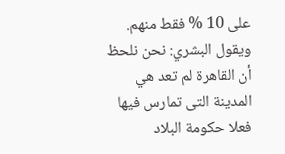على 10 % فقط منهم.
ويقول البشري: نحن نلحظ أن القاهرة لم تعد هي المدينة التى تمارس فيها فعلا حكومة البلاد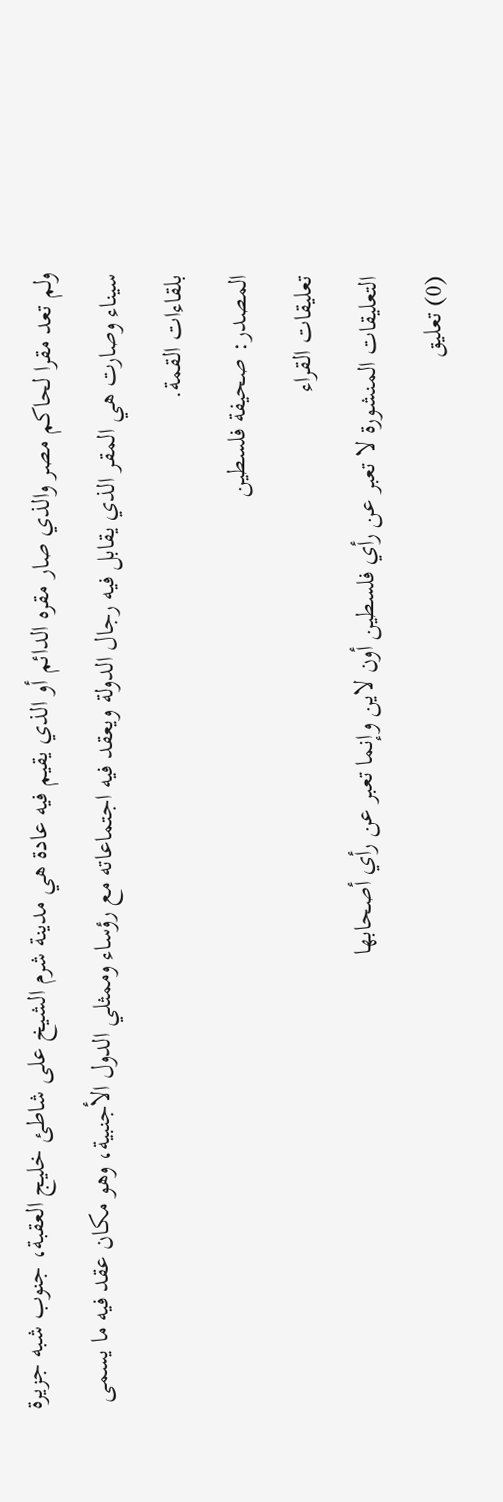ولم تعد مقرا لحاكم مصر والذي صار مقره الدائم أو الذي يقيم فيه عادة هي مدينة شرم الشيخ على شاطئ خليج العقبة، جنوب شبه جزيرة سيناء وصارت هي المقر الذي يقابل فيه رجال الدولة ويعقد فيه اجتماعاته مع رؤساء وممثلي الدول الأجنبية، وهو مكان عقد فيه ما يسمى بلقاءات القمة.
المصدر: صحيفة فلسطين
تعليقات القراء
التعليقات المنشورة لا تعبر عن رأي فلسطين أون لاين وإنما تعبر عن رأي أصحابها
(0) تعليق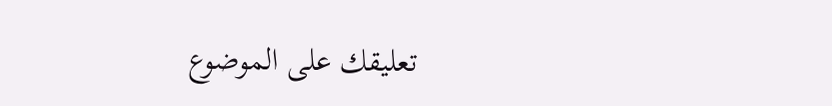تعليقك على الموضوع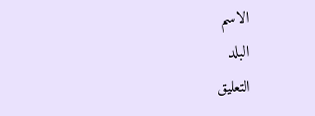الاسم
البلد
التعليق